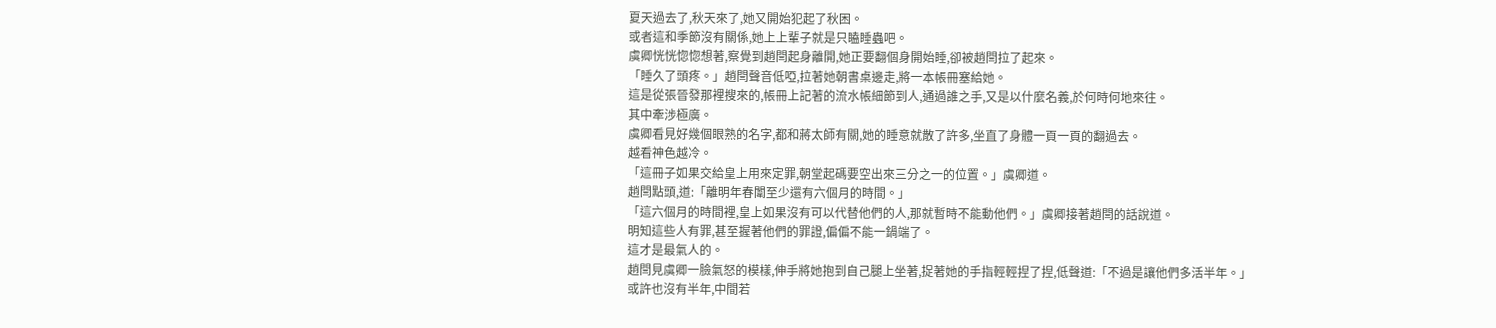夏天過去了,秋天來了,她又開始犯起了秋困。
或者這和季節沒有關係,她上上輩子就是只瞌睡蟲吧。
虞卿恍恍惚惚想著,察覺到趙閆起身離開,她正要翻個身開始睡,卻被趙閆拉了起來。
「睡久了頭疼。」趙閆聲音低啞,拉著她朝書桌邊走,將一本帳冊塞給她。
這是從張晉發那裡搜來的,帳冊上記著的流水帳細節到人,通過誰之手,又是以什麼名義,於何時何地來往。
其中牽涉極廣。
虞卿看見好幾個眼熟的名字,都和蔣太師有關,她的睡意就散了許多,坐直了身體一頁一頁的翻過去。
越看神色越冷。
「這冊子如果交給皇上用來定罪,朝堂起碼要空出來三分之一的位置。」虞卿道。
趙閆點頭,道:「離明年春闈至少還有六個月的時間。」
「這六個月的時間裡,皇上如果沒有可以代替他們的人,那就暫時不能動他們。」虞卿接著趙閆的話說道。
明知這些人有罪,甚至握著他們的罪證,偏偏不能一鍋端了。
這才是最氣人的。
趙閆見虞卿一臉氣怒的模樣,伸手將她抱到自己腿上坐著,捉著她的手指輕輕捏了捏,低聲道:「不過是讓他們多活半年。」
或許也沒有半年,中間若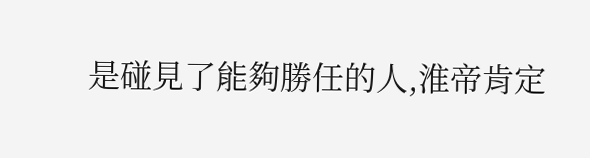是碰見了能夠勝任的人,淮帝肯定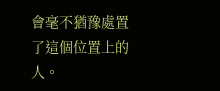會毫不猶豫處置了這個位置上的人。